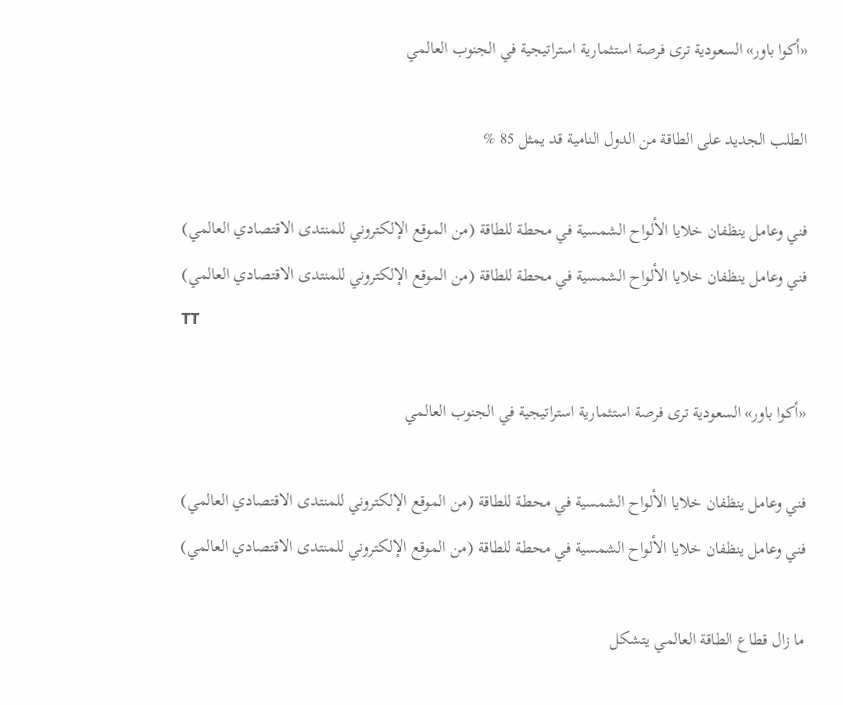«أكوا باور» السعودية ترى فرصة استثمارية استراتيجية في الجنوب العالمي

الطلب الجديد على الطاقة من الدول النامية قد يمثل 85 %

فني وعامل ينظفان خلايا الألواح الشمسية في محطة للطاقة (من الموقع الإلكتروني للمنتدى الاقتصادي العالمي)
فني وعامل ينظفان خلايا الألواح الشمسية في محطة للطاقة (من الموقع الإلكتروني للمنتدى الاقتصادي العالمي)
TT

«أكوا باور» السعودية ترى فرصة استثمارية استراتيجية في الجنوب العالمي

فني وعامل ينظفان خلايا الألواح الشمسية في محطة للطاقة (من الموقع الإلكتروني للمنتدى الاقتصادي العالمي)
فني وعامل ينظفان خلايا الألواح الشمسية في محطة للطاقة (من الموقع الإلكتروني للمنتدى الاقتصادي العالمي)

ما زال قطاع الطاقة العالمي يتشكل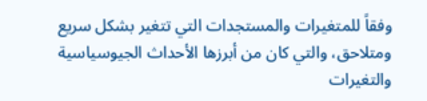وفقاً للمتغيرات والمستجدات التي تتغير بشكل سريع ومتلاحق، والتي كان من أبرزها الأحداث الجيوسياسية والتغيرات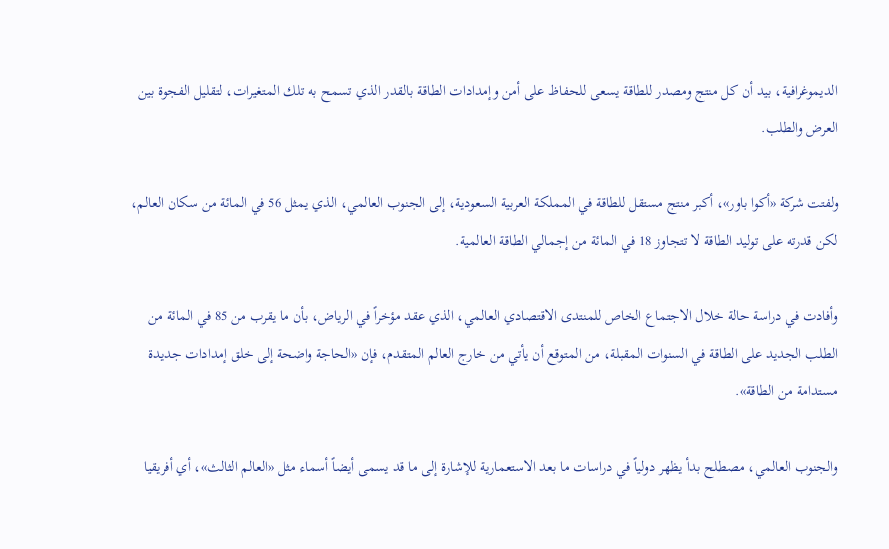الديموغرافية، بيد أن كل منتج ومصدر للطاقة يسعى للحفاظ على أمن وإمدادات الطاقة بالقدر الذي تسمح به تلك المتغيرات، لتقليل الفجوة بين العرض والطلب.

ولفتت شركة «أكوا باور»، أكبر منتج مستقل للطاقة في المملكة العربية السعودية، إلى الجنوب العالمي، الذي يمثل 56 في المائة من سكان العالم، لكن قدرته على توليد الطاقة لا تتجاوز 18 في المائة من إجمالي الطاقة العالمية.

وأفادت في دراسة حالة خلال الاجتماع الخاص للمنتدى الاقتصادي العالمي، الذي عقد مؤخراً في الرياض، بأن ما يقرب من 85 في المائة من الطلب الجديد على الطاقة في السنوات المقبلة، من المتوقع أن يأتي من خارج العالم المتقدم، فإن «الحاجة واضحة إلى خلق إمدادات جديدة مستدامة من الطاقة».

والجنوب العالمي، مصطلح بدأ يظهر دولياً في دراسات ما بعد الاستعمارية للإشارة إلى ما قد يسمى أيضاً أسماء مثل «العالم الثالث»، أي أفريقيا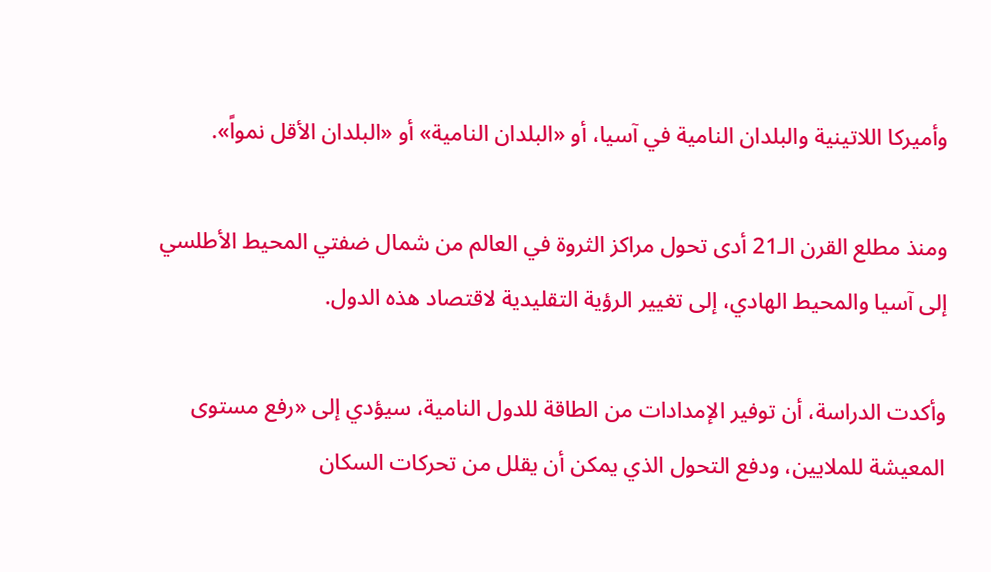وأميركا اللاتينية والبلدان النامية في آسيا، أو «البلدان النامية» أو «البلدان الأقل نمواً».

ومنذ مطلع القرن الـ21 أدى تحول مراكز الثروة في العالم من شمال ضفتي المحيط الأطلسي إلى آسيا والمحيط الهادي، إلى تغيير الرؤية التقليدية لاقتصاد هذه الدول.

وأكدت الدراسة، أن توفير الإمدادات من الطاقة للدول النامية، سيؤدي إلى «رفع مستوى المعيشة للملايين، ودفع التحول الذي يمكن أن يقلل من تحركات السكان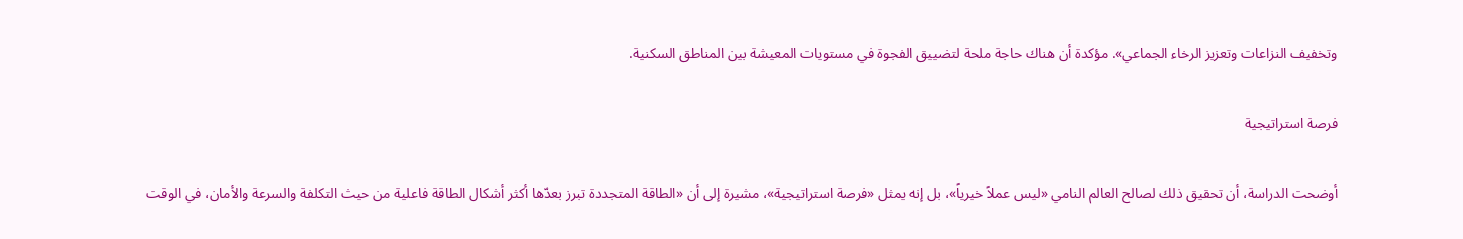وتخفيف النزاعات وتعزيز الرخاء الجماعي». مؤكدة أن هناك حاجة ملحة لتضييق الفجوة في مستويات المعيشة بين المناطق السكنية.

فرصة استراتيجية

أوضحت الدراسة، أن تحقيق ذلك لصالح العالم النامي «ليس عملاً خيرياً»، بل إنه يمثل «فرصة استراتيجية»، مشيرة إلى أن «الطاقة المتجددة تبرز بعدّها أكثر أشكال الطاقة فاعلية من حيث التكلفة والسرعة والأمان، في الوقت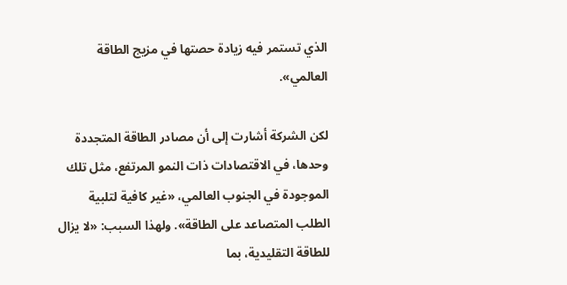الذي تستمر فيه زيادة حصتها في مزيج الطاقة العالمي».

لكن الشركة أشارت إلى أن مصادر الطاقة المتجددة وحدها، في الاقتصادات ذات النمو المرتفع، مثل تلك الموجودة في الجنوب العالمي، «غير كافية لتلبية الطلب المتصاعد على الطاقة». ولهذا السبب: «لا يزال للطاقة التقليدية، بما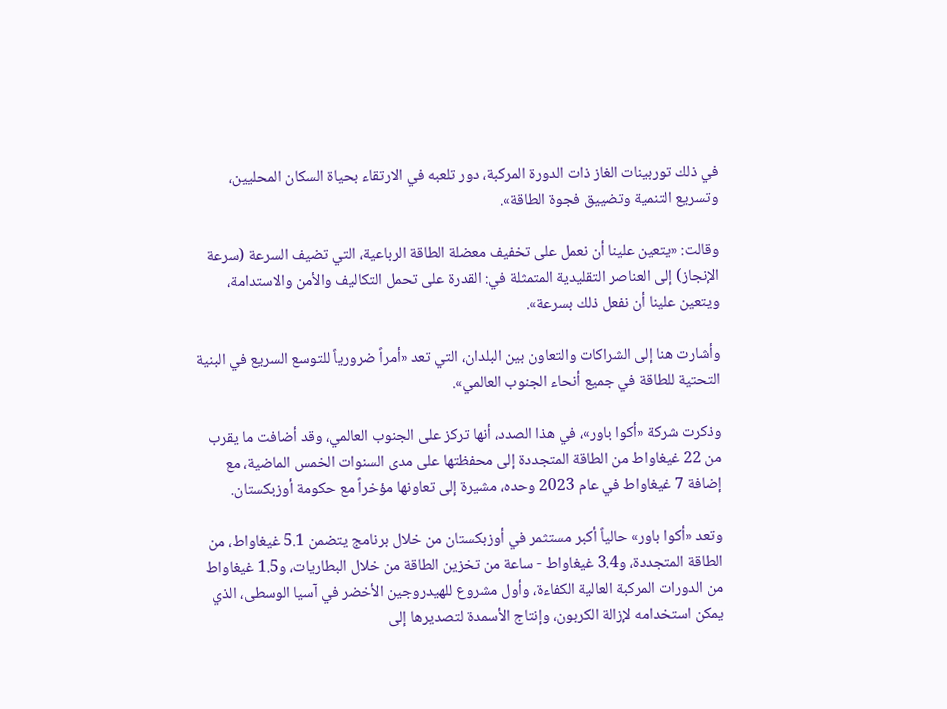في ذلك توربينات الغاز ذات الدورة المركبة، دور تلعبه في الارتقاء بحياة السكان المحليين، وتسريع التنمية وتضييق فجوة الطاقة».

وقالت: «يتعين علينا أن نعمل على تخفيف معضلة الطاقة الرباعية، التي تضيف السرعة (سرعة الإنجاز) إلى العناصر التقليدية المتمثلة في: القدرة على تحمل التكاليف والأمن والاستدامة، ويتعين علينا أن نفعل ذلك بسرعة».

وأشارت هنا إلى الشراكات والتعاون بين البلدان، التي تعد «أمراً ضرورياً للتوسع السريع في البنية التحتية للطاقة في جميع أنحاء الجنوب العالمي».

وذكرت شركة «أكوا باور»، في هذا الصدد، أنها تركز على الجنوب العالمي، وقد أضافت ما يقرب من 22 غيغاواط من الطاقة المتجددة إلى محفظتها على مدى السنوات الخمس الماضية، مع إضافة 7 غيغاواط في عام 2023 وحده، مشيرة إلى تعاونها مؤخراً مع حكومة أوزبكستان.

وتعد «أكوا باور» حالياً أكبر مستثمر في أوزبكستان من خلال برنامج يتضمن 5.1 غيغاواط، من الطاقة المتجددة، و3.4 غيغاواط - ساعة من تخزين الطاقة من خلال البطاريات، و1.5 غيغاواط من الدورات المركبة العالية الكفاءة، وأول مشروع للهيدروجين الأخضر في آسيا الوسطى، الذي يمكن استخدامه لإزالة الكربون، وإنتاج الأسمدة لتصديرها إلى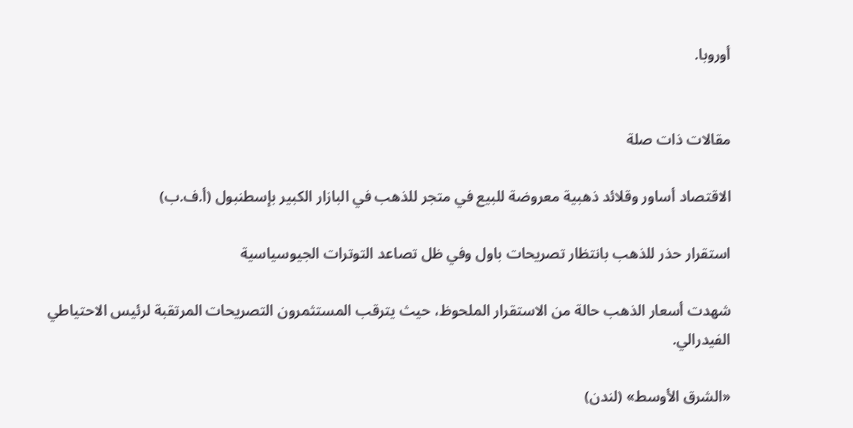أوروبا.


مقالات ذات صلة

الاقتصاد أساور وقلائد ذهبية معروضة للبيع في متجر للذهب في البازار الكبير بإسطنبول (أ.ف.ب)

استقرار حذر للذهب بانتظار تصريحات باول وفي ظل تصاعد التوترات الجيوسياسية

شهدت أسعار الذهب حالة من الاستقرار الملحوظ، حيث يترقب المستثمرون التصريحات المرتقبة لرئيس الاحتياطي الفيدرالي.

«الشرق الأوسط» (لندن)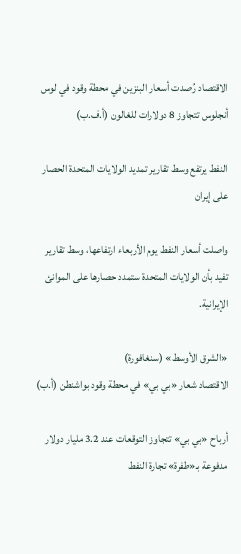الاقتصاد رُصدت أسعار البنزين في محطة وقود في لوس أنجلوس تتجاوز 8 دولارات للغالون (أ.ف.ب)

النفط يرتفع وسط تقارير تمديد الولايات المتحدة الحصار على إيران

واصلت أسعار النفط يوم الأربعاء ارتفاعها، وسط تقارير تفيد بأن الولايات المتحدة ستمدد حصارها على الموانئ الإيرانية.

«الشرق الأوسط» (سنغافورة)
الاقتصاد شعار «بي بي» في محطة وقود بواشنطن (أ.ب)

أرباح «بي بي» تتجاوز التوقعات عند 3.2 مليار دولار مدفوعة بـ«طفرة» تجارة النفط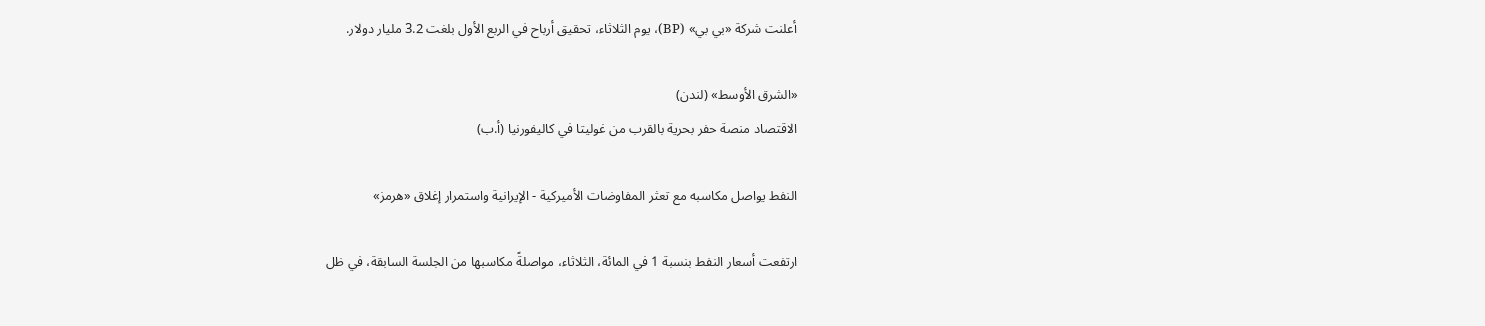أعلنت شركة «بي بي» (BP)، يوم الثلاثاء، تحقيق أرباح في الربع الأول بلغت 3.2 مليار دولار.

«الشرق الأوسط» (لندن)
الاقتصاد منصة حفر بحرية بالقرب من غوليتا في كاليفورنيا (أ.ب)

النفط يواصل مكاسبه مع تعثر المفاوضات الأميركية - الإيرانية واستمرار إغلاق «هرمز»

ارتفعت أسعار النفط بنسبة 1 في المائة، الثلاثاء، مواصلةً مكاسبها من الجلسة السابقة، في ظل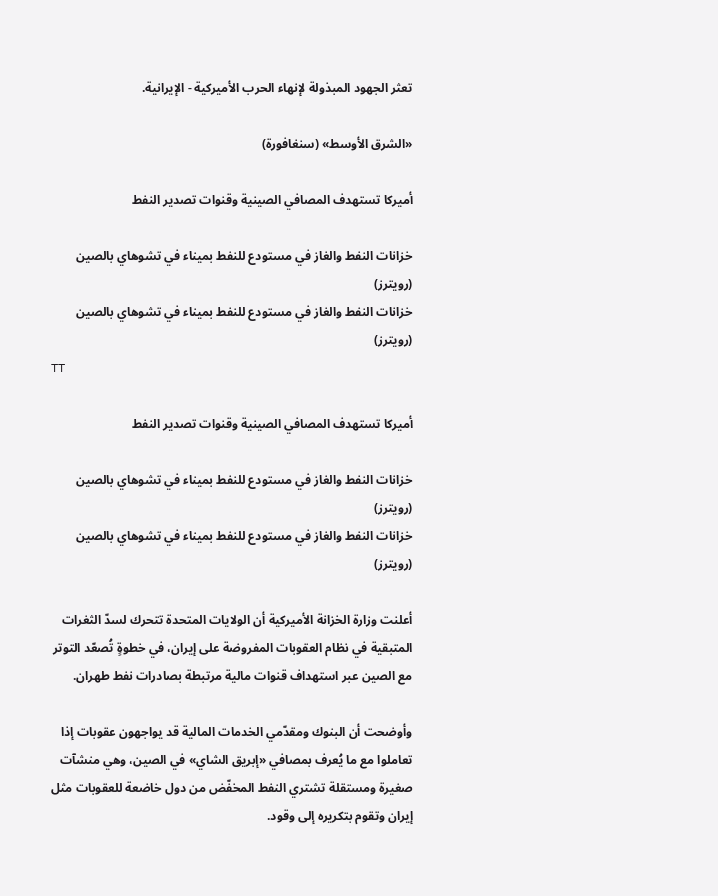تعثر الجهود المبذولة لإنهاء الحرب الأميركية - الإيرانية.

«الشرق الأوسط» (سنغافورة)

أميركا تستهدف المصافي الصينية وقنوات تصدير النفط

خزانات النفط والغاز في مستودع للنفط بميناء في تشوهاي بالصين (رويترز)
خزانات النفط والغاز في مستودع للنفط بميناء في تشوهاي بالصين (رويترز)
TT

أميركا تستهدف المصافي الصينية وقنوات تصدير النفط

خزانات النفط والغاز في مستودع للنفط بميناء في تشوهاي بالصين (رويترز)
خزانات النفط والغاز في مستودع للنفط بميناء في تشوهاي بالصين (رويترز)

أعلنت وزارة الخزانة الأميركية أن الولايات المتحدة تتحرك لسدّ الثغرات المتبقية في نظام العقوبات المفروضة على إيران، في خطوةٍ تُصعّد التوتر مع الصين عبر استهداف قنوات مالية مرتبطة بصادرات نفط طهران.

وأوضحت أن البنوك ومقدّمي الخدمات المالية قد يواجهون عقوبات إذا تعاملوا مع ما يُعرف بمصافي «إبريق الشاي» في الصين، وهي منشآت صغيرة ومستقلة تشتري النفط المخفّض من دول خاضعة للعقوبات مثل إيران وتقوم بتكريره إلى وقود.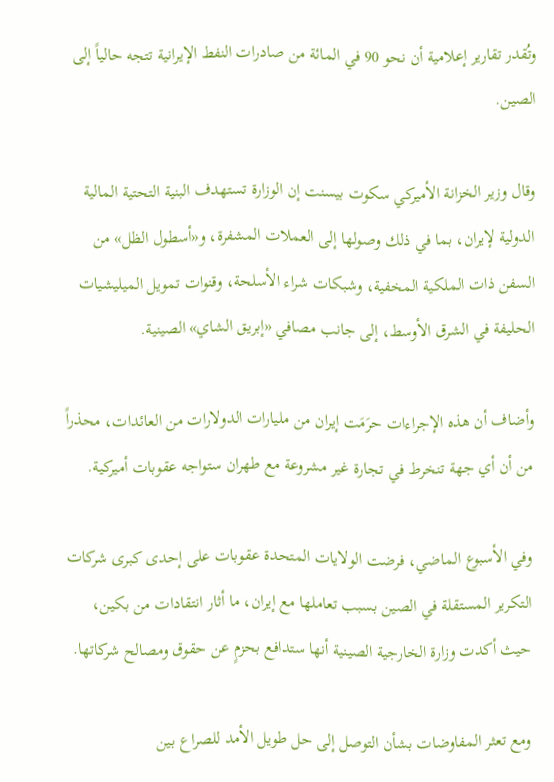وتُقدر تقارير إعلامية أن نحو 90 في المائة من صادرات النفط الإيرانية تتجه حالياً إلى الصين.

وقال وزير الخزانة الأميركي سكوت بيسنت إن الوزارة تستهدف البنية التحتية المالية الدولية لإيران، بما في ذلك وصولها إلى العملات المشفرة، و«أسطول الظل» من السفن ذات الملكية المخفية، وشبكات شراء الأسلحة، وقنوات تمويل الميليشيات الحليفة في الشرق الأوسط، إلى جانب مصافي «إبريق الشاي» الصينية.

وأضاف أن هذه الإجراءات حرَمَت إيران من مليارات الدولارات من العائدات، محذراً من أن أي جهة تنخرط في تجارة غير مشروعة مع طهران ستواجه عقوبات أميركية.

وفي الأسبوع الماضي، فرضت الولايات المتحدة عقوبات على إحدى كبرى شركات التكرير المستقلة في الصين بسبب تعاملها مع إيران، ما أثار انتقادات من بكين، حيث أكدت وزارة الخارجية الصينية أنها ستدافع بحزمٍ عن حقوق ومصالح شركاتها.

ومع تعثر المفاوضات بشأن التوصل إلى حل طويل الأمد للصراع بين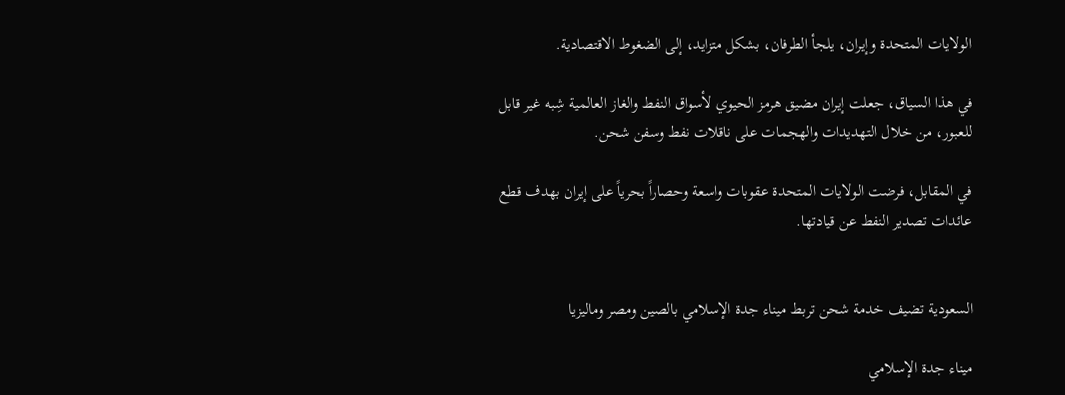الولايات المتحدة وإيران، يلجأ الطرفان، بشكل متزايد، إلى الضغوط الاقتصادية.

في هذا السياق، جعلت إيران مضيق هرمز الحيوي لأسواق النفط والغاز العالمية شِبه غير قابل للعبور، من خلال التهديدات والهجمات على ناقلات نفط وسفن شحن.

في المقابل، فرضت الولايات المتحدة عقوبات واسعة وحصاراً بحرياً على إيران بهدف قطع عائدات تصدير النفط عن قيادتها.


السعودية تضيف خدمة شحن تربط ميناء جدة الإسلامي بالصين ومصر وماليزيا

ميناء جدة الإسلامي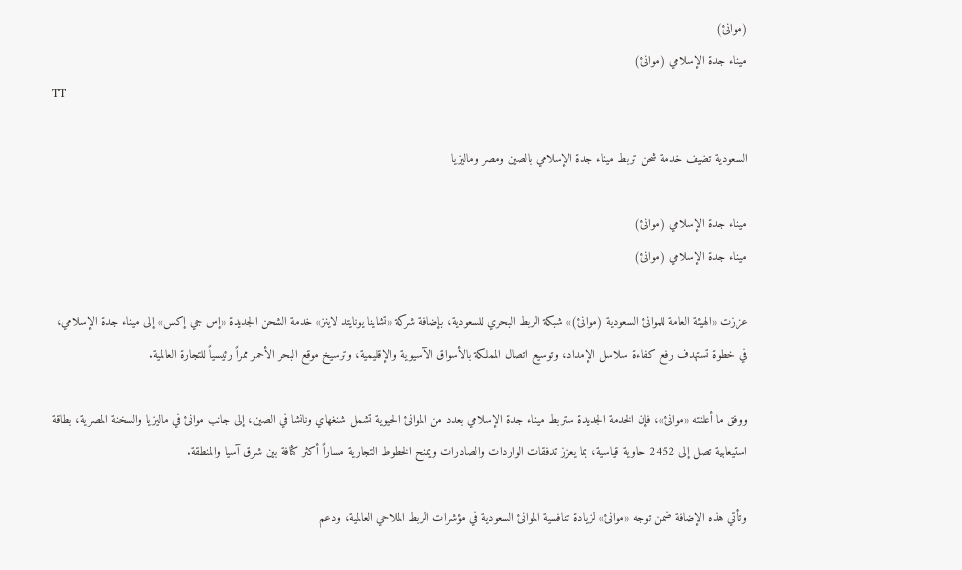(موانئ)
ميناء جدة الإسلامي (موانئ)
TT

السعودية تضيف خدمة شحن تربط ميناء جدة الإسلامي بالصين ومصر وماليزيا

ميناء جدة الإسلامي (موانئ)
ميناء جدة الإسلامي (موانئ)

عززت «الهيئة العامة للموانئ السعودية (موانئ)» شبكة الربط البحري للسعودية، بإضافة شركة «تشاينا يونايتد لاينز» خدمة الشحن الجديدة «إس جي إكس» إلى ميناء جدة الإسلامي، في خطوة تستهدف رفع كفاءة سلاسل الإمداد، وتوسيع اتصال المملكة بالأسواق الآسيوية والإقليمية، وترسيخ موقع البحر الأحمر ممراً رئيسياً للتجارة العالمية.

ووفق ما أعلنته «موانئ»، فإن الخدمة الجديدة ستربط ميناء جدة الإسلامي بعدد من الموانئ الحيوية تشمل شنغهاي ونانشا في الصين، إلى جانب موانئ في ماليزيا والسخنة المصرية، بطاقة استيعابية تصل إلى 2452 حاوية قياسية، بما يعزز تدفقات الواردات والصادرات ويمنح الخطوط التجارية مساراً أكثر كثافة بين شرق آسيا والمنطقة.

وتأتي هذه الإضافة ضمن توجه «موانئ» لزيادة تنافسية الموانئ السعودية في مؤشرات الربط الملاحي العالمية، ودعم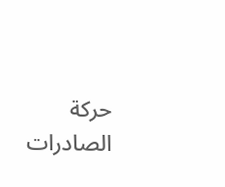حركة الصادرات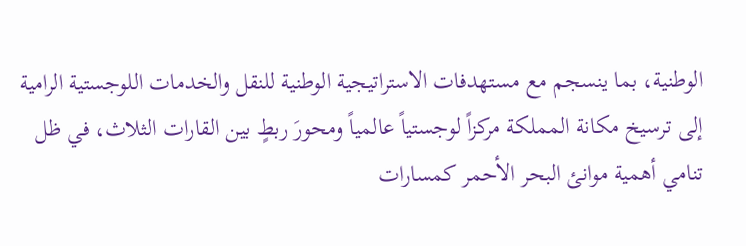الوطنية، بما ينسجم مع مستهدفات الاستراتيجية الوطنية للنقل والخدمات اللوجستية الرامية إلى ترسيخ مكانة المملكة مركزاً لوجستياً عالمياً ومحورَ ربطٍ بين القارات الثلاث، في ظل تنامي أهمية موانئ البحر الأحمر كمسارات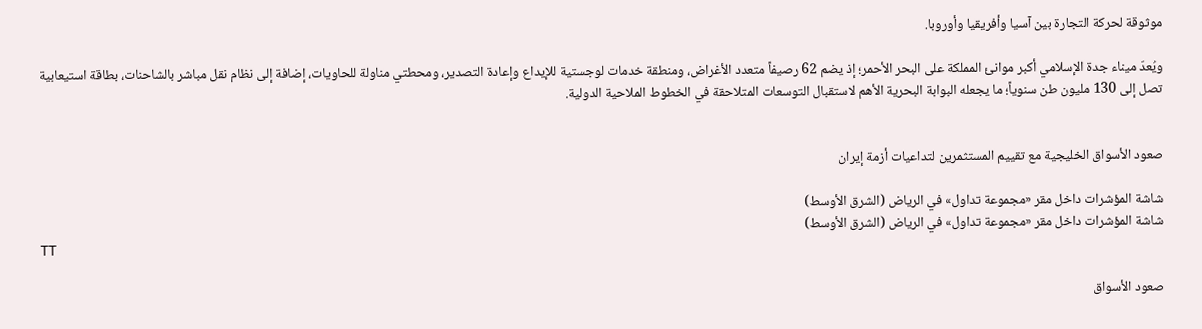موثوقة لحركة التجارة بين آسيا وأفريقيا وأوروبا.

ويُعدّ ميناء جدة الإسلامي أكبر موانئ المملكة على البحر الأحمر؛ إذ يضم 62 رصيفاً متعدد الأغراض، ومنطقة خدمات لوجستية للإيداع وإعادة التصدير، ومحطتي مناولة للحاويات، إضافة إلى نظام نقل مباشر بالشاحنات، بطاقة استيعابية تصل إلى 130 مليون طن سنوياً؛ ما يجعله البوابة البحرية الأهم لاستقبال التوسعات المتلاحقة في الخطوط الملاحية الدولية.


صعود الأسواق الخليجية مع تقييم المستثمرين لتداعيات أزمة إيران

شاشة المؤشرات داخل مقر «مجموعة تداول» في الرياض (الشرق الأوسط)
شاشة المؤشرات داخل مقر «مجموعة تداول» في الرياض (الشرق الأوسط)
TT

صعود الأسواق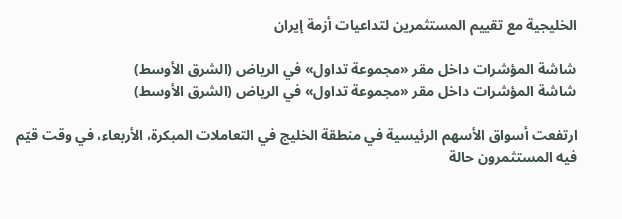الخليجية مع تقييم المستثمرين لتداعيات أزمة إيران

شاشة المؤشرات داخل مقر «مجموعة تداول» في الرياض (الشرق الأوسط)
شاشة المؤشرات داخل مقر «مجموعة تداول» في الرياض (الشرق الأوسط)

ارتفعت أسواق الأسهم الرئيسية في منطقة الخليج في التعاملات المبكرة، الأربعاء، في وقت قيّم فيه المستثمرون حالة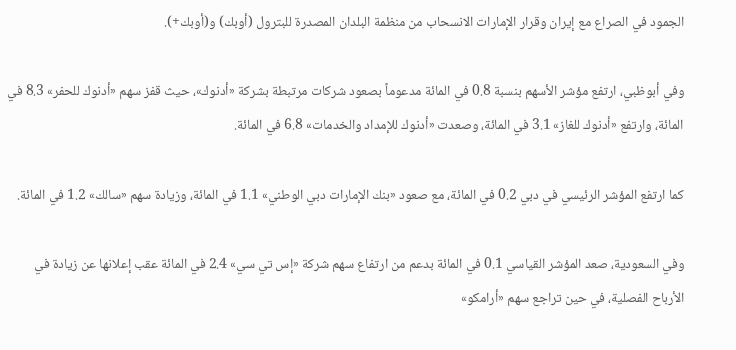الجمود في الصراع مع إيران وقرار الإمارات الانسحاب من منظمة البلدان المصدرة للبترول (أوبك) و(أوبك+).

وفي أبوظبي، ارتفع مؤشر الأسهم بنسبة 0.8 في المائة مدعوماً بصعود شركات مرتبطة بشركة «أدنوك»، حيث قفز سهم «أدنوك للحفر» 8.3 في المائة، وارتفع «أدنوك للغاز» 3.1 في المائة، وصعدت «أدنوك للإمداد والخدمات» 6.8 في المائة.

كما ارتفع المؤشر الرئيسي في دبي 0.2 في المائة، مع صعود «بنك الإمارات دبي الوطني» 1.1 في المائة، وزيادة سهم «سالك» 1.2 في المائة.

وفي السعودية، صعد المؤشر القياسي 0.1 في المائة بدعم من ارتفاع سهم شركة «إس تي سي» 2.4 في المائة عقب إعلانها عن زيادة في الأرباح الفصلية، في حين تراجع سهم «أرامكو»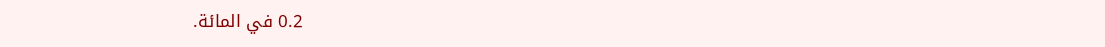0.2 في المائة.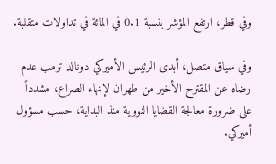وفي قطر، ارتفع المؤشر بنسبة 0.1 في المائة في تداولات متقلبة.

وفي سياق متصل، أبدى الرئيس الأميركي دونالد ترمب عدم رضاه عن المقترح الأخير من طهران لإنهاء الصراع، مشدداً على ضرورة معالجة القضايا النووية منذ البداية، حسب مسؤول أميركي.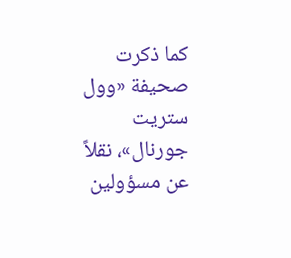كما ذكرت صحيفة «وول ستريت جورنال»، نقلاً عن مسؤولين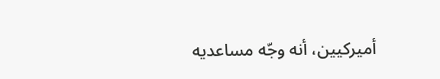أميركيين، أنه وجّه مساعديه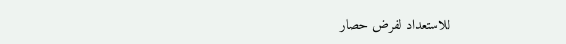للاستعداد لفرض حصار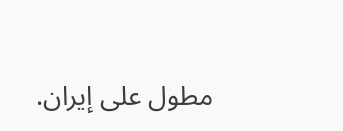مطول على إيران.